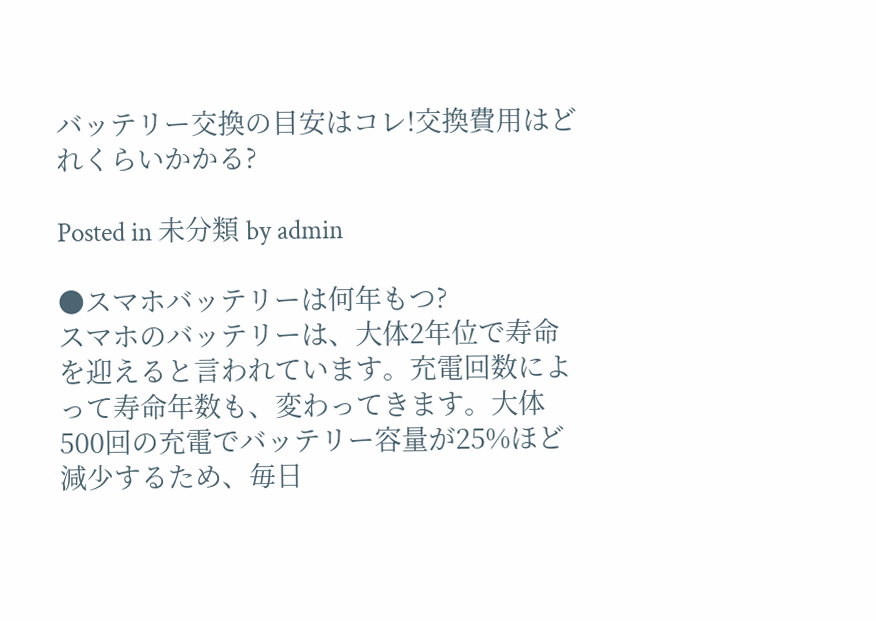バッテリー交換の目安はコレ!交換費用はどれくらいかかる?

Posted in 未分類 by admin

●スマホバッテリーは何年もつ?
スマホのバッテリーは、大体2年位で寿命を迎えると言われています。充電回数によって寿命年数も、変わってきます。大体500回の充電でバッテリー容量が25%ほど減少するため、毎日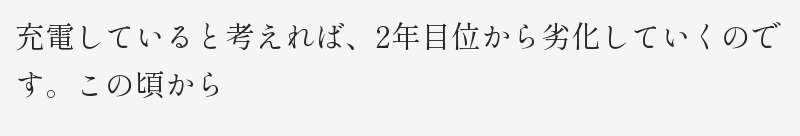充電していると考えれば、2年目位から劣化していくのです。この頃から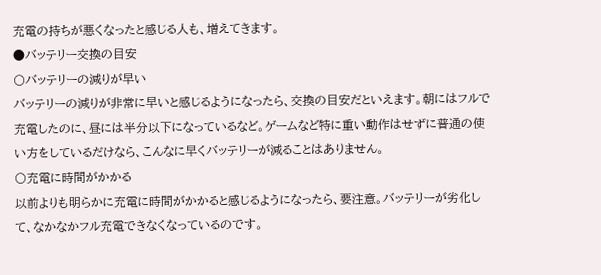充電の持ちが悪くなったと感じる人も、増えてきます。
●バッテリー交換の目安
〇バッテリーの減りが早い
バッテリーの減りが非常に早いと感じるようになったら、交換の目安だといえます。朝にはフルで充電したのに、昼には半分以下になっているなど。ゲームなど特に重い動作はせずに普通の使い方をしているだけなら、こんなに早くバッテリーが減ることはありません。
〇充電に時間がかかる
以前よりも明らかに充電に時間がかかると感じるようになったら、要注意。バッテリーが劣化して、なかなかフル充電できなくなっているのです。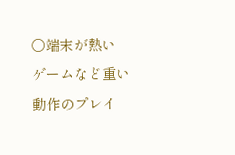〇端末が熱い
ゲームなど重い動作のプレイ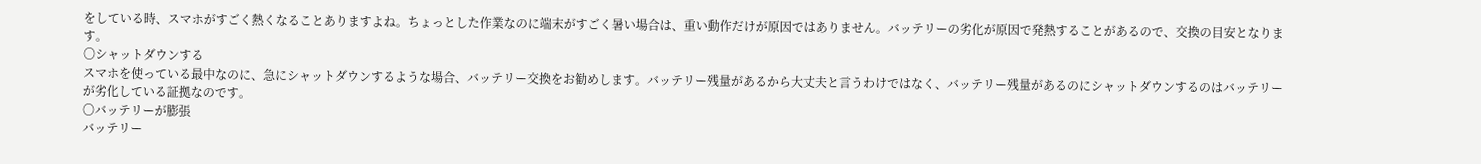をしている時、スマホがすごく熱くなることありますよね。ちょっとした作業なのに端末がすごく暑い場合は、重い動作だけが原因ではありません。バッテリーの劣化が原因で発熱することがあるので、交換の目安となります。
〇シャットダウンする
スマホを使っている最中なのに、急にシャットダウンするような場合、バッテリー交換をお勧めします。バッテリー残量があるから大丈夫と言うわけではなく、バッテリー残量があるのにシャットダウンするのはバッテリーが劣化している証拠なのです。
〇バッテリーが膨張
バッテリー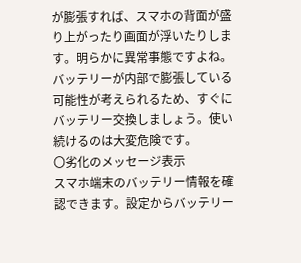が膨張すれば、スマホの背面が盛り上がったり画面が浮いたりします。明らかに異常事態ですよね。バッテリーが内部で膨張している可能性が考えられるため、すぐにバッテリー交換しましょう。使い続けるのは大変危険です。
〇劣化のメッセージ表示
スマホ端末のバッテリー情報を確認できます。設定からバッテリー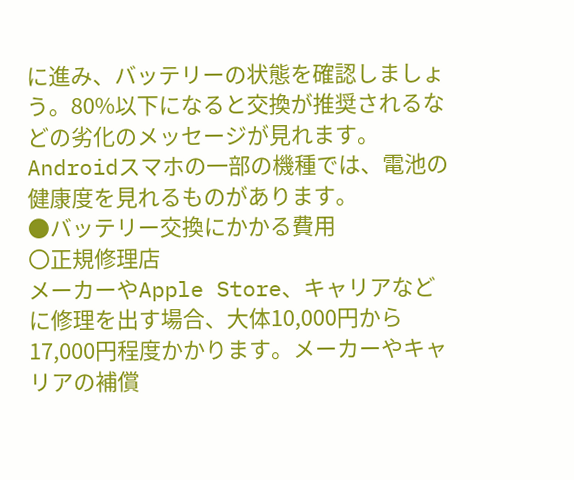に進み、バッテリーの状態を確認しましょう。80%以下になると交換が推奨されるなどの劣化のメッセージが見れます。Androidスマホの一部の機種では、電池の健康度を見れるものがあります。
●バッテリー交換にかかる費用
〇正規修理店
メーカーやApple Store、キャリアなどに修理を出す場合、大体10,000円から17,000円程度かかります。メーカーやキャリアの補償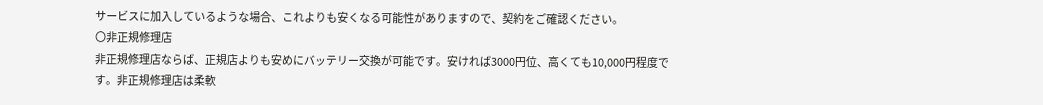サービスに加入しているような場合、これよりも安くなる可能性がありますので、契約をご確認ください。
〇非正規修理店
非正規修理店ならば、正規店よりも安めにバッテリー交換が可能です。安ければ3000円位、高くても10,000円程度です。非正規修理店は柔軟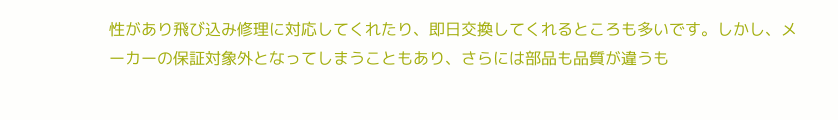性があり飛び込み修理に対応してくれたり、即日交換してくれるところも多いです。しかし、メーカーの保証対象外となってしまうこともあり、さらには部品も品質が違うも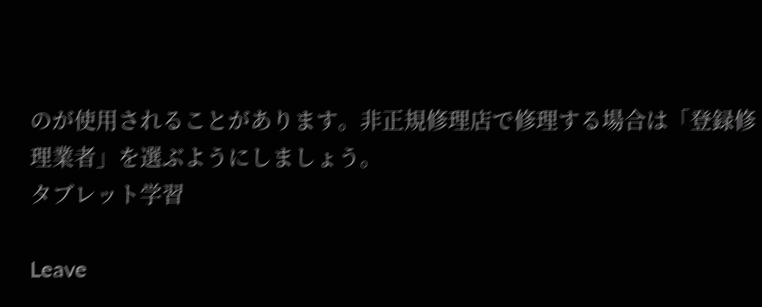のが使用されることがあります。非正規修理店で修理する場合は「登録修理業者」を選ぶようにしましょう。
タブレット学習

Leave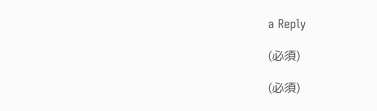a Reply

(必須)

(必須)